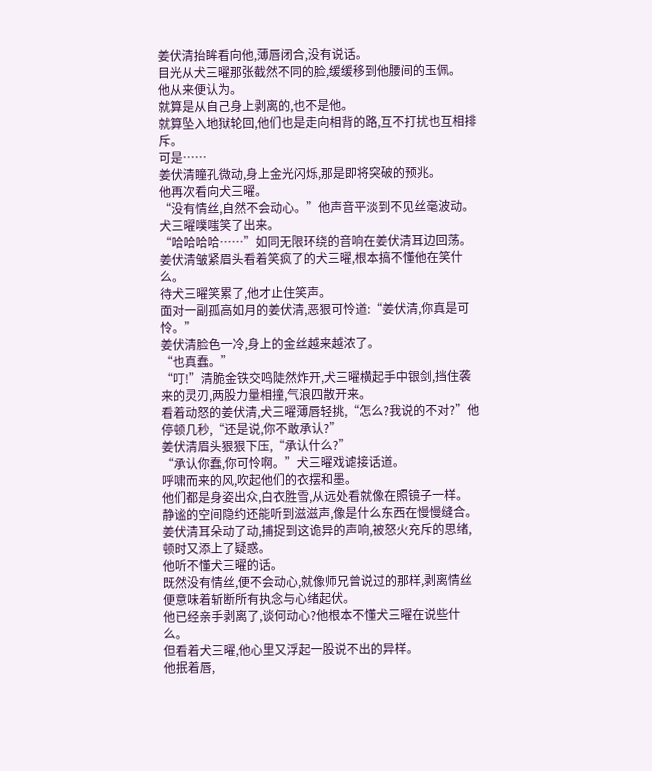姜伏清抬眸看向他,薄唇闭合,没有说话。
目光从犬三曜那张截然不同的脸,缓缓移到他腰间的玉佩。
他从来便认为。
就算是从自己身上剥离的,也不是他。
就算坠入地狱轮回,他们也是走向相背的路,互不打扰也互相排斥。
可是……
姜伏清瞳孔微动,身上金光闪烁,那是即将突破的预兆。
他再次看向犬三曜。
“没有情丝,自然不会动心。”他声音平淡到不见丝毫波动。
犬三曜噗嗤笑了出来。
“哈哈哈哈……”如同无限环绕的音响在姜伏清耳边回荡。
姜伏清皱紧眉头看着笑疯了的犬三曜,根本搞不懂他在笑什么。
待犬三曜笑累了,他才止住笑声。
面对一副孤高如月的姜伏清,恶狠可怜道:“姜伏清,你真是可怜。”
姜伏清脸色一冷,身上的金丝越来越浓了。
“也真蠢。”
“叮!”清脆金铁交鸣陡然炸开,犬三曜横起手中银剑,挡住袭来的灵刃,两股力量相撞,气浪四散开来。
看着动怒的姜伏清,犬三曜薄唇轻挑,“怎么?我说的不对?”他停顿几秒,“还是说,你不敢承认?”
姜伏清眉头狠狠下压,“承认什么?”
“承认你蠢,你可怜啊。”犬三曜戏谑接话道。
呼啸而来的风,吹起他们的衣摆和墨。
他们都是身姿出众,白衣胜雪,从远处看就像在照镜子一样。
静谧的空间隐约还能听到滋滋声,像是什么东西在慢慢缝合。
姜伏清耳朵动了动,捕捉到这诡异的声响,被怒火充斥的思绪,顿时又添上了疑惑。
他听不懂犬三曜的话。
既然没有情丝,便不会动心,就像师兄曾说过的那样,剥离情丝便意味着斩断所有执念与心绪起伏。
他已经亲手剥离了,谈何动心?他根本不懂犬三曜在说些什么。
但看着犬三曜,他心里又浮起一股说不出的异样。
他抿着唇,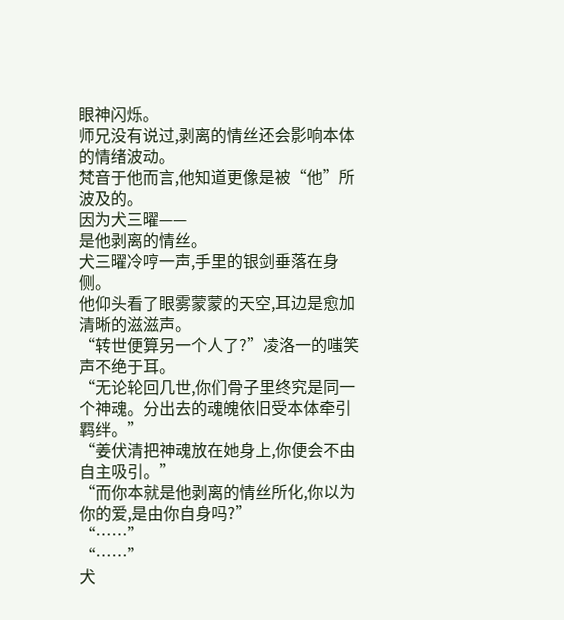眼神闪烁。
师兄没有说过,剥离的情丝还会影响本体的情绪波动。
梵音于他而言,他知道更像是被“他”所波及的。
因为犬三曜——
是他剥离的情丝。
犬三曜冷哼一声,手里的银剑垂落在身侧。
他仰头看了眼雾蒙蒙的天空,耳边是愈加清晰的滋滋声。
“转世便算另一个人了?”凌洛一的嗤笑声不绝于耳。
“无论轮回几世,你们骨子里终究是同一个神魂。分出去的魂魄依旧受本体牵引羁绊。”
“姜伏清把神魂放在她身上,你便会不由自主吸引。”
“而你本就是他剥离的情丝所化,你以为你的爱,是由你自身吗?”
“……”
“……”
犬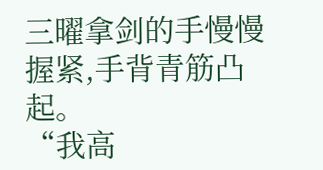三曜拿剑的手慢慢握紧,手背青筋凸起。
“我高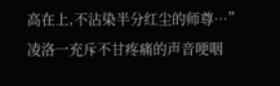高在上,不沾染半分红尘的师尊…”
凌洛一充斥不甘疼痛的声音哽咽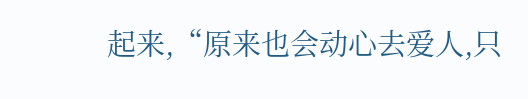起来,“原来也会动心去爱人,只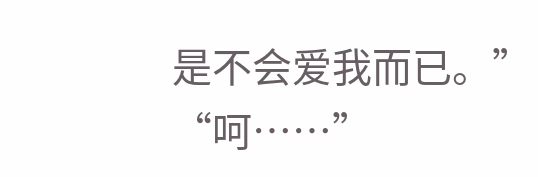是不会爱我而已。”
“呵……”